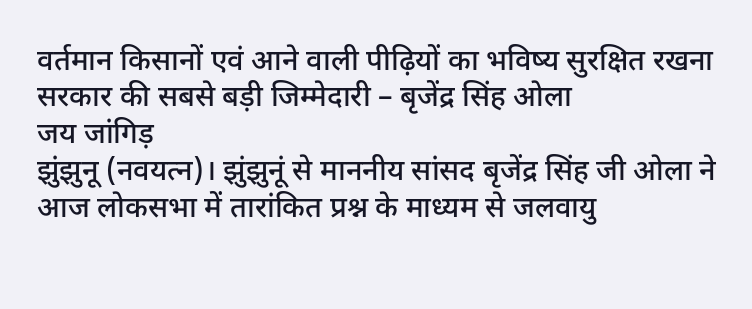वर्तमान किसानों एवं आने वाली पीढ़ियों का भविष्य सुरक्षित रखना सरकार की सबसे बड़ी जिम्मेदारी – बृजेंद्र सिंह ओला
जय जांगिड़
झुंझुनू (नवयत्न)। झुंझुनूं से माननीय सांसद बृजेंद्र सिंह जी ओला ने आज लोकसभा में तारांकित प्रश्न के माध्यम से जलवायु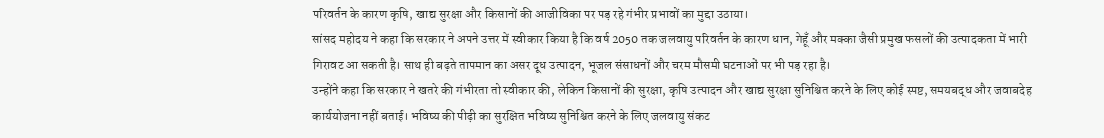परिवर्तन के कारण कृषि, खाद्य सुरक्षा और किसानों की आजीविका पर पड़ रहे गंभीर प्रभावों का मुद्दा उठाया।
सांसद महोदय ने कहा कि सरकार ने अपने उत्तर में स्वीकार किया है कि वर्ष 2050 तक जलवायु परिवर्तन के कारण धान, गेहूँ और मक्का जैसी प्रमुख फसलों की उत्पादकता में भारी गिरावट आ सकती है। साथ ही बढ़ते तापमान का असर दूध उत्पादन, भूजल संसाधनों और चरम मौसमी घटनाओं पर भी पड़ रहा है।
उन्होंने कहा कि सरकार ने खतरे की गंभीरता तो स्वीकार की, लेकिन किसानों की सुरक्षा, कृषि उत्पादन और खाद्य सुरक्षा सुनिश्चित करने के लिए कोई स्पष्ट, समयबद्ध और जवाबदेह कार्ययोजना नहीं बताई। भविष्य की पीढ़ी का सुरक्षित भविष्य सुनिश्चित करने के लिए जलवायु संकट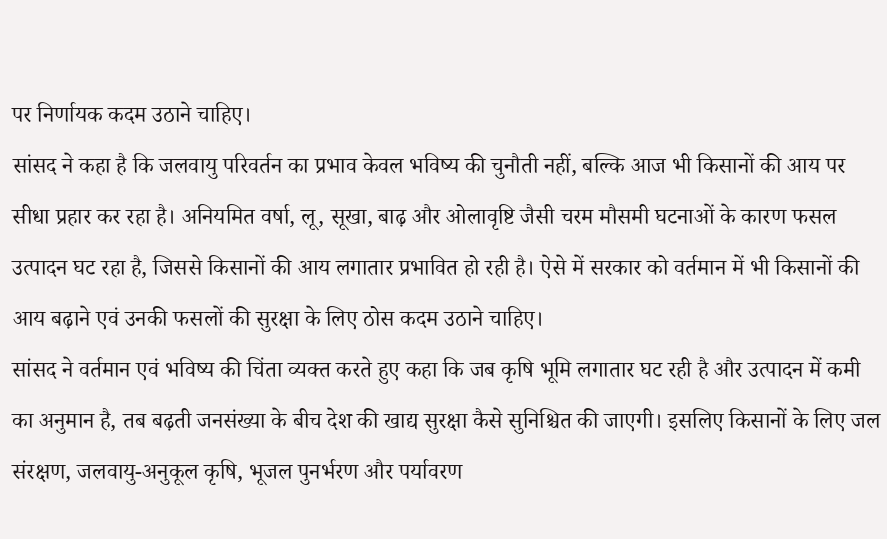पर निर्णायक कदम उठाने चाहिए।
सांसद ने कहा है कि जलवायु परिवर्तन का प्रभाव केवल भविष्य की चुनौती नहीं, बल्कि आज भी किसानों की आय पर सीधा प्रहार कर रहा है। अनियमित वर्षा, लू, सूखा, बाढ़ और ओलावृष्टि जैसी चरम मौसमी घटनाओं के कारण फसल उत्पादन घट रहा है, जिससे किसानों की आय लगातार प्रभावित हो रही है। ऐसे में सरकार को वर्तमान में भी किसानों की आय बढ़ाने एवं उनकी फसलों की सुरक्षा के लिए ठोस कदम उठाने चाहिए।
सांसद ने वर्तमान एवं भविष्य की चिंता व्यक्त करते हुए कहा कि जब कृषि भूमि लगातार घट रही है और उत्पादन में कमी का अनुमान है, तब बढ़ती जनसंख्या के बीच देश की खाद्य सुरक्षा कैसे सुनिश्चित की जाएगी। इसलिए किसानों के लिए जल संरक्षण, जलवायु-अनुकूल कृषि, भूजल पुनर्भरण और पर्यावरण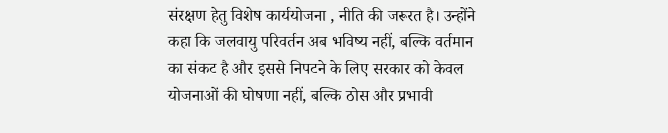संरक्षण हेतु विशेष कार्ययोजना , नीति की जरूरत है। उन्होंने कहा कि जलवायु परिवर्तन अब भविष्य नहीं, बल्कि वर्तमान का संकट है और इससे निपटने के लिए सरकार को केवल योजनाओं की घोषणा नहीं, बल्कि ठोस और प्रभावी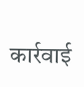कार्रवाई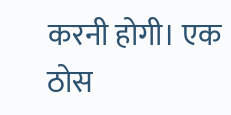करनी होगी। एक ठोस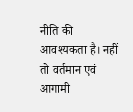नीति की आवश्यकता है। नहीं तो वर्तमान एवं आगामी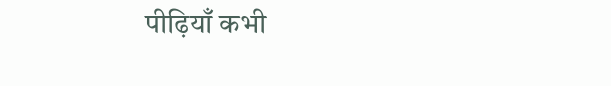पीढ़ियाँ कभी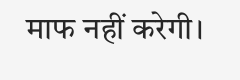माफ नहीं करेगी।